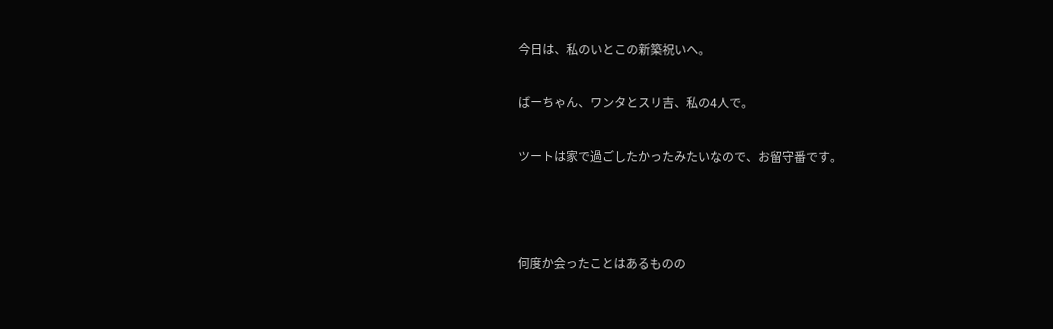今日は、私のいとこの新築祝いへ。

ばーちゃん、ワンタとスリ吉、私の4人で。

ツートは家で過ごしたかったみたいなので、お留守番です。



何度か会ったことはあるものの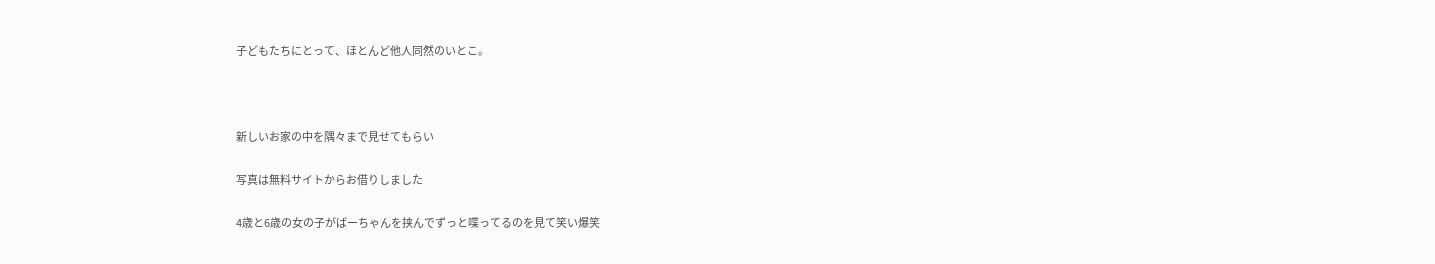子どもたちにとって、ほとんど他人同然のいとこ。



新しいお家の中を隅々まで見せてもらい

写真は無料サイトからお借りしました

4歳と6歳の女の子がばーちゃんを挟んでずっと喋ってるのを見て笑い爆笑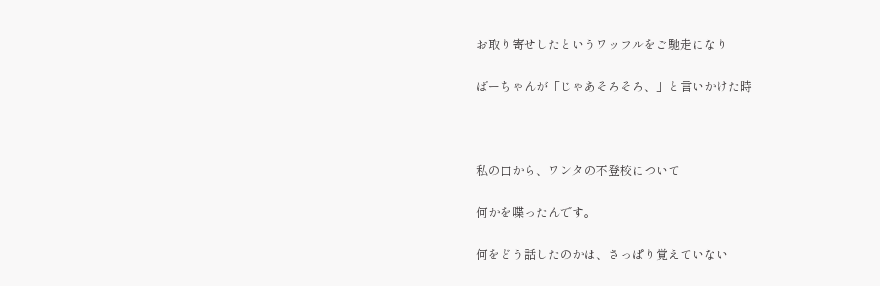お取り寄せしたというワッフルをご馳走になり

ばーちゃんが「じゃあそろそろ、」と言いかけた時



私の口から、ワンタの不登校について

何かを喋ったんです。

何をどう話したのかは、さっぱり覚えていない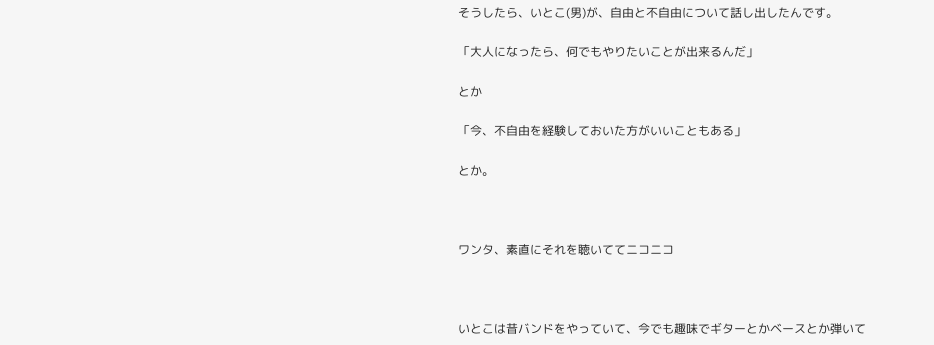そうしたら、いとこ(男)が、自由と不自由について話し出したんです。

「大人になったら、何でもやりたいことが出来るんだ」

とか

「今、不自由を経験しておいた方がいいこともある」

とか。



ワンタ、素直にそれを聴いててニコニコ



いとこは昔バンドをやっていて、今でも趣味でギターとかベースとか弾いて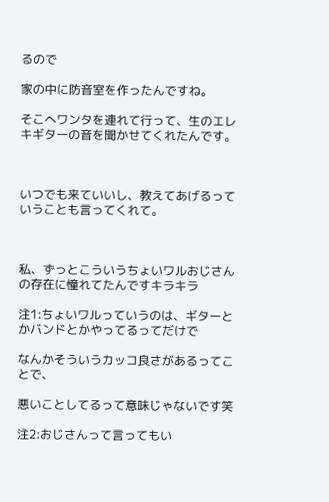るので

家の中に防音室を作ったんですね。

そこへワンタを連れて行って、生のエレキギターの音を聞かせてくれたんです。



いつでも来ていいし、教えてあげるっていうことも言ってくれて。



私、ずっとこういうちょいワルおじさんの存在に憧れてたんですキラキラ

注1:ちょいワルっていうのは、ギターとかバンドとかやってるってだけで

なんかそういうカッコ良さがあるってことで、

悪いことしてるって意味じゃないです笑

注2:おじさんって言ってもい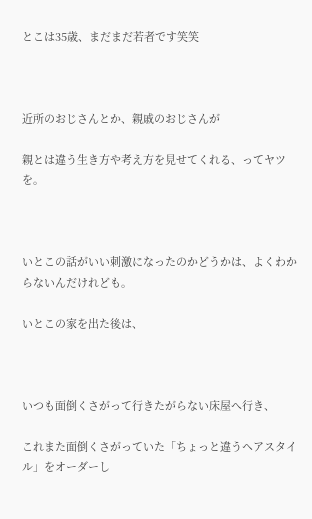とこは35歳、まだまだ若者です笑笑



近所のおじさんとか、親戚のおじさんが

親とは違う生き方や考え方を見せてくれる、ってヤツを。



いとこの話がいい刺激になったのかどうかは、よくわからないんだけれども。

いとこの家を出た後は、



いつも面倒くさがって行きたがらない床屋へ行き、

これまた面倒くさがっていた「ちょっと違うヘアスタイル」をオーダーし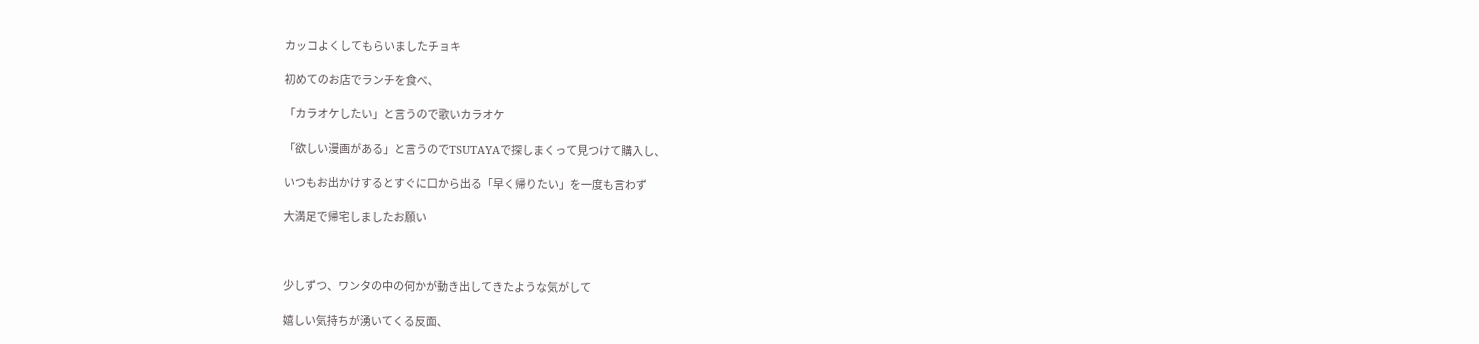カッコよくしてもらいましたチョキ

初めてのお店でランチを食べ、

「カラオケしたい」と言うので歌いカラオケ

「欲しい漫画がある」と言うのでTSUTAYAで探しまくって見つけて購入し、

いつもお出かけするとすぐに口から出る「早く帰りたい」を一度も言わず

大満足で帰宅しましたお願い



少しずつ、ワンタの中の何かが動き出してきたような気がして

嬉しい気持ちが湧いてくる反面、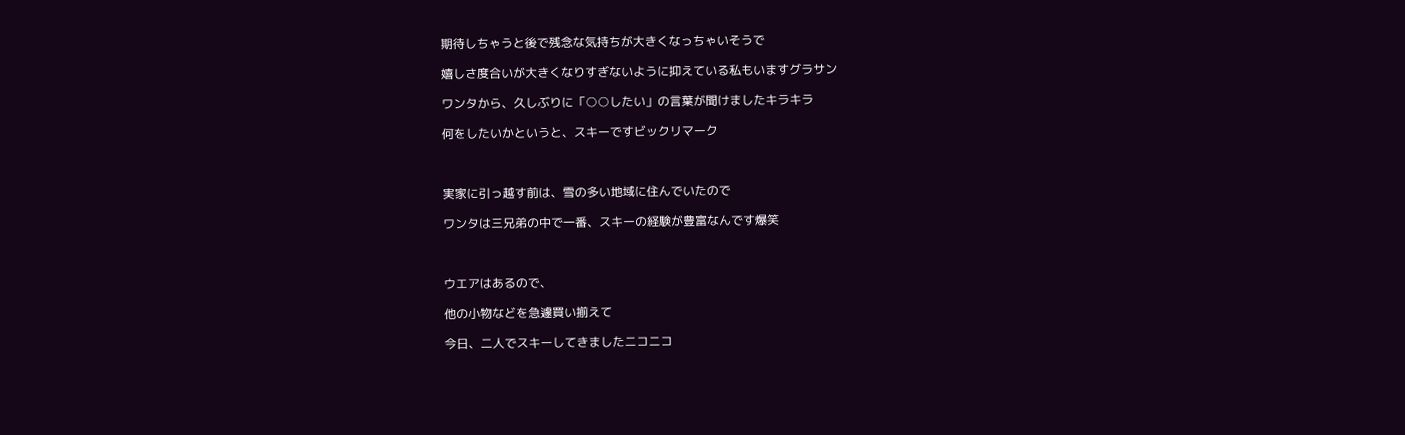期待しちゃうと後で残念な気持ちが大きくなっちゃいそうで

嬉しさ度合いが大きくなりすぎないように抑えている私もいますグラサン

ワンタから、久しぶりに「○○したい」の言葉が聞けましたキラキラ

何をしたいかというと、スキーですビックリマーク



実家に引っ越す前は、雪の多い地域に住んでいたので

ワンタは三兄弟の中で一番、スキーの経験が豊富なんです爆笑



ウエアはあるので、

他の小物などを急遽買い揃えて

今日、二人でスキーしてきましたニコニコ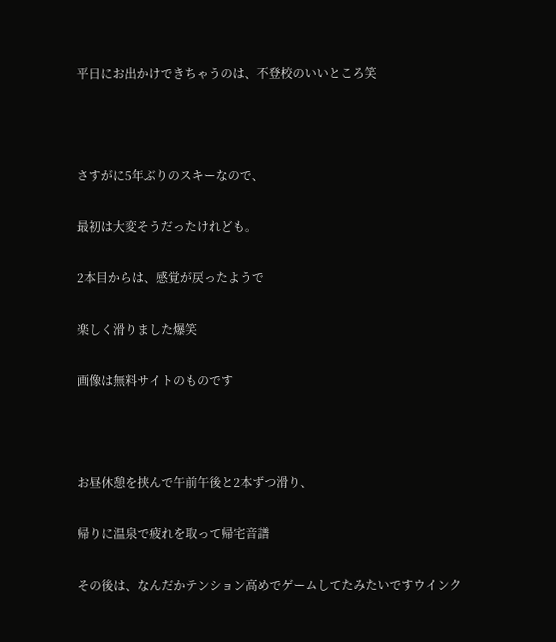平日にお出かけできちゃうのは、不登校のいいところ笑



さすがに5年ぶりのスキーなので、

最初は大変そうだったけれども。

2本目からは、感覚が戻ったようで

楽しく滑りました爆笑

画像は無料サイトのものです



お昼休憩を挟んで午前午後と2本ずつ滑り、

帰りに温泉で疲れを取って帰宅音譜

その後は、なんだかテンション高めでゲームしてたみたいですウインク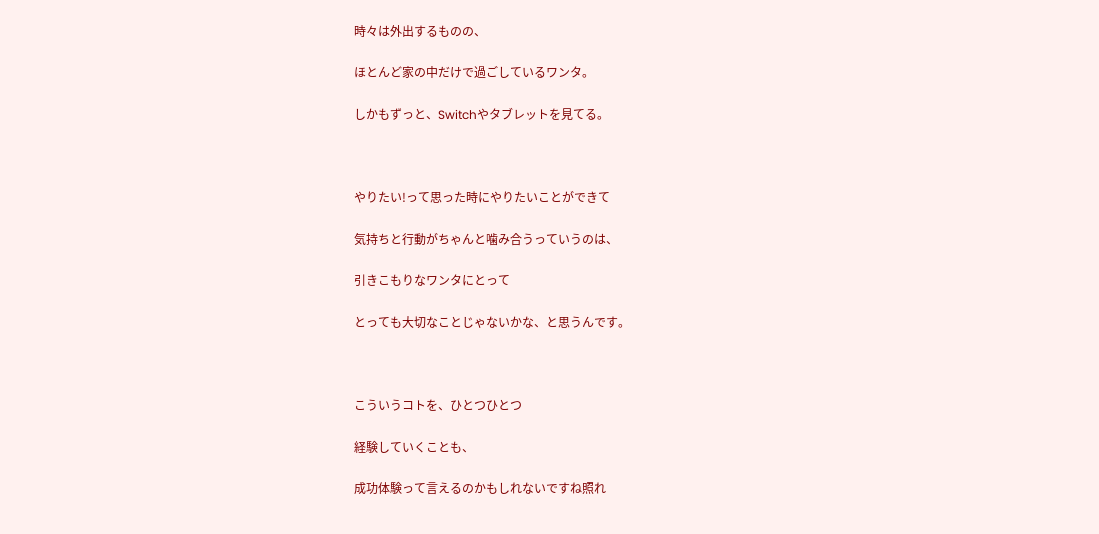時々は外出するものの、

ほとんど家の中だけで過ごしているワンタ。

しかもずっと、Switchやタブレットを見てる。



やりたい!って思った時にやりたいことができて

気持ちと行動がちゃんと噛み合うっていうのは、

引きこもりなワンタにとって

とっても大切なことじゃないかな、と思うんです。



こういうコトを、ひとつひとつ

経験していくことも、

成功体験って言えるのかもしれないですね照れ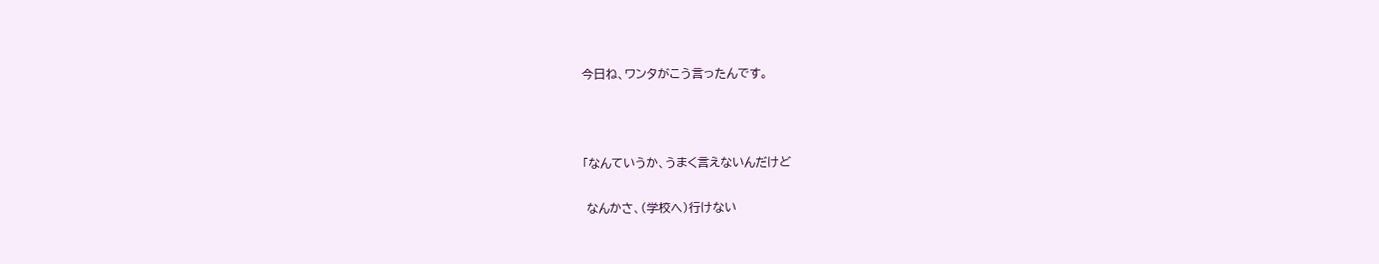今日ね、ワンタがこう言ったんです。



「なんていうか、うまく言えないんだけど

 なんかさ、(学校へ)行けない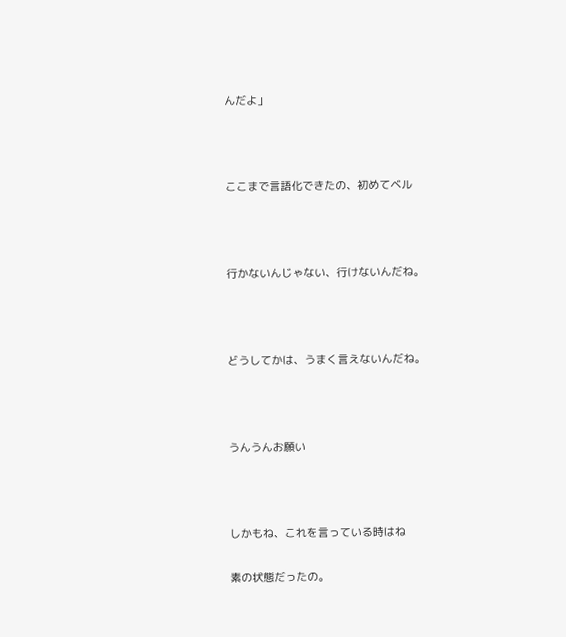んだよ」



ここまで言語化できたの、初めてベル



行かないんじゃない、行けないんだね。



どうしてかは、うまく言えないんだね。



うんうんお願い



しかもね、これを言っている時はね

素の状態だったの。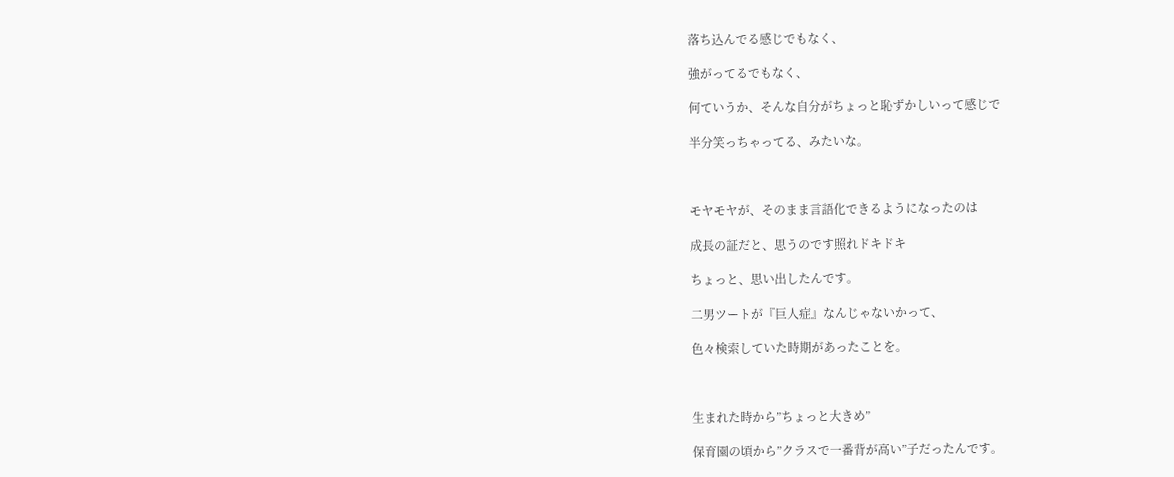落ち込んでる感じでもなく、

強がってるでもなく、

何ていうか、そんな自分がちょっと恥ずかしいって感じで

半分笑っちゃってる、みたいな。



モヤモヤが、そのまま言語化できるようになったのは

成長の証だと、思うのです照れドキドキ

ちょっと、思い出したんです。

二男ツートが『巨人症』なんじゃないかって、

色々検索していた時期があったことを。



生まれた時から”ちょっと大きめ”

保育園の頃から”クラスで一番背が高い”子だったんです。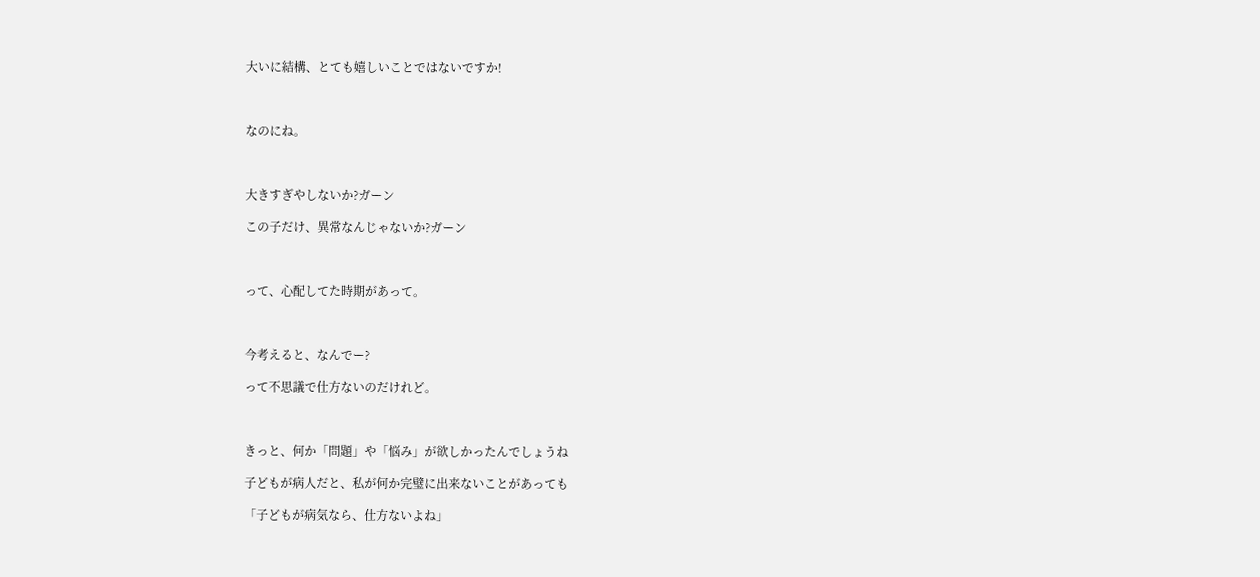大いに結構、とても嬉しいことではないですか!



なのにね。



大きすぎやしないか?ガーン

この子だけ、異常なんじゃないか?ガーン



って、心配してた時期があって。



今考えると、なんでー?

って不思議で仕方ないのだけれど。



きっと、何か「問題」や「悩み」が欲しかったんでしょうね

子どもが病人だと、私が何か完璧に出来ないことがあっても

「子どもが病気なら、仕方ないよね」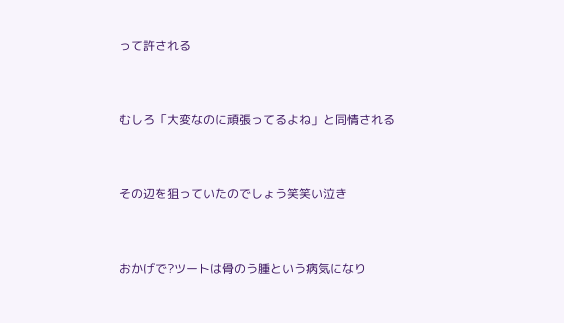って許される



むしろ「大変なのに頑張ってるよね」と同情される



その辺を狙っていたのでしょう笑笑い泣き



おかげで?ツートは骨のう腫という病気になり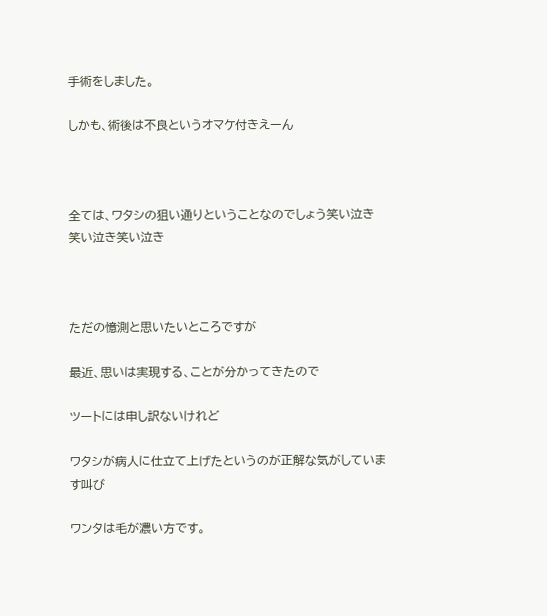手術をしました。

しかも、術後は不良というオマケ付きえーん



全ては、ワタシの狙い通りということなのでしょう笑い泣き笑い泣き笑い泣き



ただの憶測と思いたいところですが

最近、思いは実現する、ことが分かってきたので

ツートには申し訳ないけれど

ワタシが病人に仕立て上げたというのが正解な気がしています叫び

ワンタは毛が濃い方です。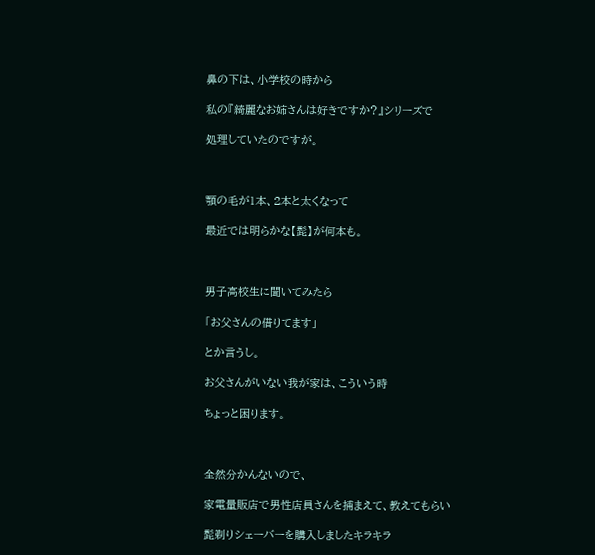鼻の下は、小学校の時から

私の『綺麗なお姉さんは好きですか?』シリーズで

処理していたのですが。



顎の毛が1本、2本と太くなって

最近では明らかな【髭】が何本も。



男子高校生に聞いてみたら

「お父さんの借りてます」

とか言うし。

お父さんがいない我が家は、こういう時

ちょっと困ります。



全然分かんないので、

家電量販店で男性店員さんを捕まえて、教えてもらい

髭剃りシェーバーを購入しましたキラキラ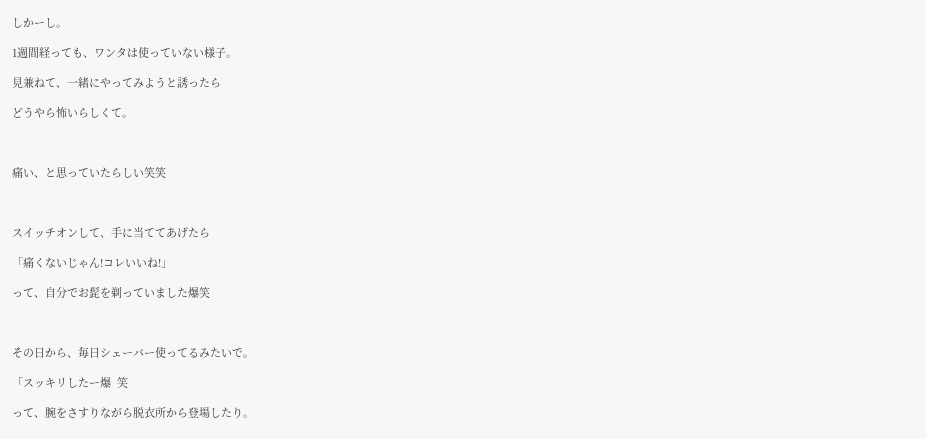しかーし。

1週間経っても、ワンタは使っていない様子。

見兼ねて、一緒にやってみようと誘ったら

どうやら怖いらしくて。



痛い、と思っていたらしい笑笑



スイッチオンして、手に当ててあげたら

「痛くないじゃん!コレいいね!」

って、自分でお髭を剃っていました爆笑



その日から、毎日シェーバー使ってるみたいで。

「スッキリしたー爆  笑

って、腕をさすりながら脱衣所から登場したり。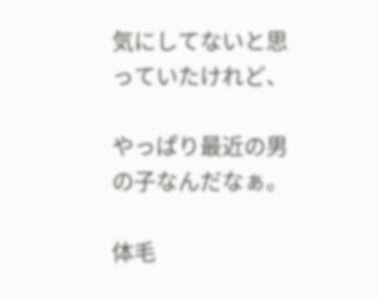気にしてないと思っていたけれど、

やっぱり最近の男の子なんだなぁ。

体毛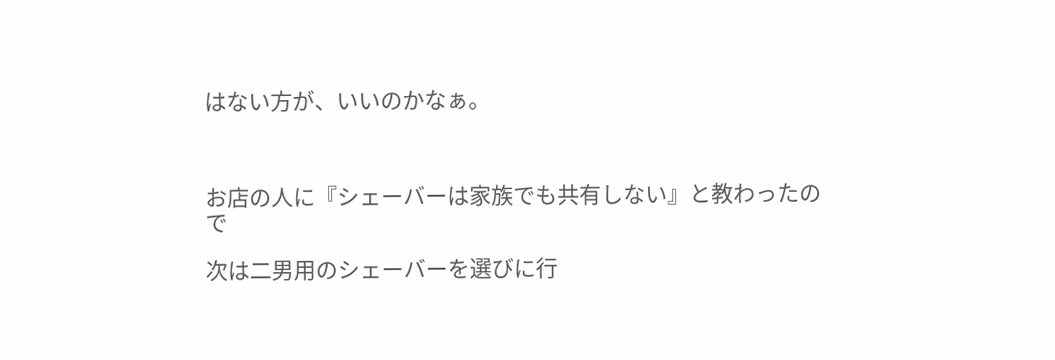はない方が、いいのかなぁ。



お店の人に『シェーバーは家族でも共有しない』と教わったので

次は二男用のシェーバーを選びに行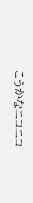こうかなニコニコ